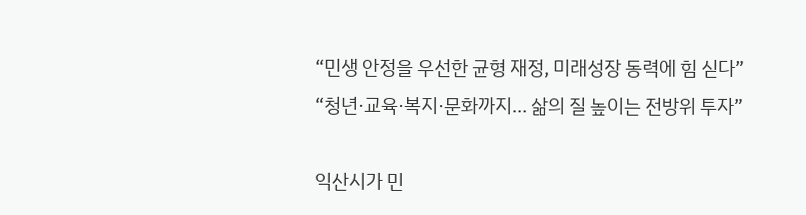“민생 안정을 우선한 균형 재정, 미래성장 동력에 힘 싣다”
“청년·교육·복지·문화까지… 삶의 질 높이는 전방위 투자”

익산시가 민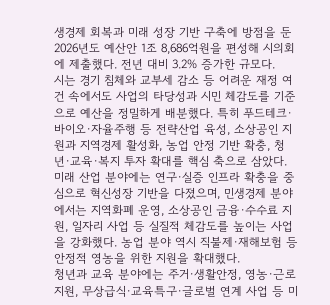생경제 회복과 미래 성장 기반 구축에 방점을 둔 2026년도 예산안 1조 8,686억원을 편성해 시의회에 제출했다. 전년 대비 3.2% 증가한 규모다.
시는 경기 침체와 교부세 감소 등 어려운 재정 여건 속에서도 사업의 타당성과 시민 체감도를 기준으로 예산을 정밀하게 배분했다. 특히 푸드테크·바이오·자율주행 등 전략산업 육성, 소상공인 지원과 지역경제 활성화, 농업 안정 기반 확충, 청년·교육·복지 투자 확대를 핵심 축으로 삼았다.
미래 산업 분야에는 연구·실증 인프라 확충을 중심으로 혁신성장 기반을 다졌으며, 민생경제 분야에서는 지역화폐 운영, 소상공인 금융·수수료 지원, 일자리 사업 등 실질적 체감도를 높이는 사업을 강화했다. 농업 분야 역시 직불제·재해보험 등 안정적 영농을 위한 지원을 확대했다.
청년과 교육 분야에는 주거·생활안정, 영농·근로 지원, 무상급식·교육특구·글로벌 연계 사업 등 미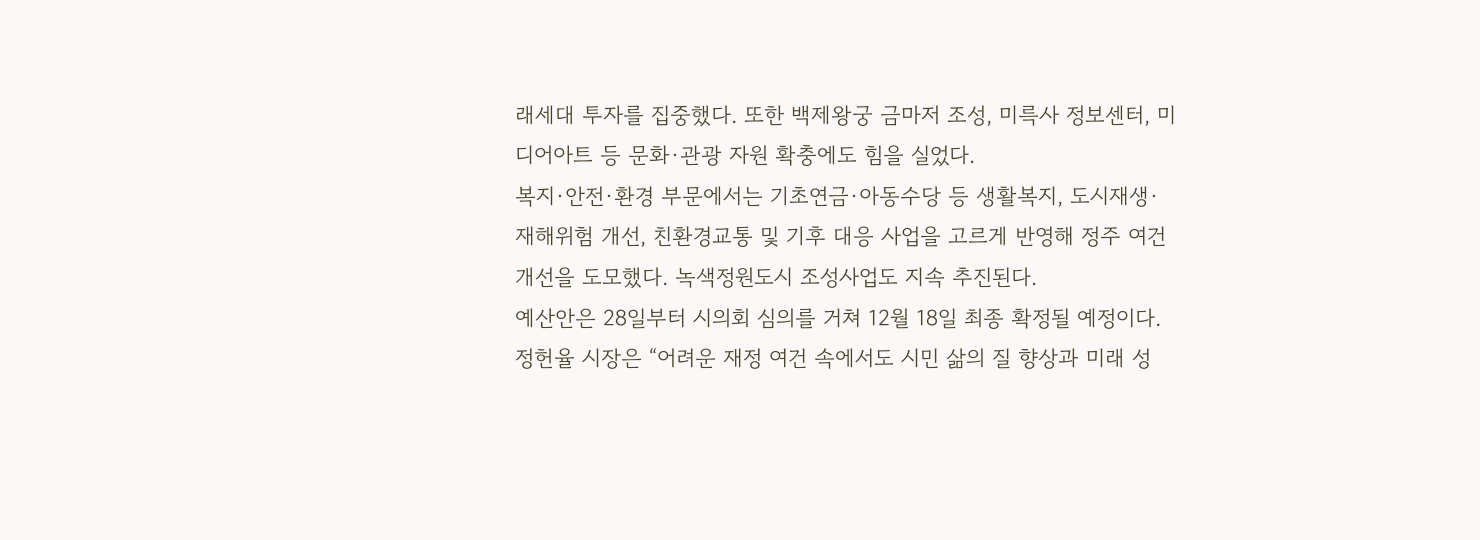래세대 투자를 집중했다. 또한 백제왕궁 금마저 조성, 미륵사 정보센터, 미디어아트 등 문화·관광 자원 확충에도 힘을 실었다.
복지·안전·환경 부문에서는 기초연금·아동수당 등 생활복지, 도시재생·재해위험 개선, 친환경교통 및 기후 대응 사업을 고르게 반영해 정주 여건 개선을 도모했다. 녹색정원도시 조성사업도 지속 추진된다.
예산안은 28일부터 시의회 심의를 거쳐 12월 18일 최종 확정될 예정이다. 정헌율 시장은 “어려운 재정 여건 속에서도 시민 삶의 질 향상과 미래 성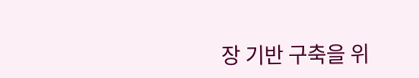장 기반 구축을 위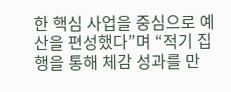한 핵심 사업을 중심으로 예산을 편성했다”며 “적기 집행을 통해 체감 성과를 만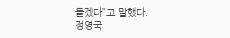들겠다”고 말했다.
정영국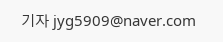기자 jyg5909@naver.com